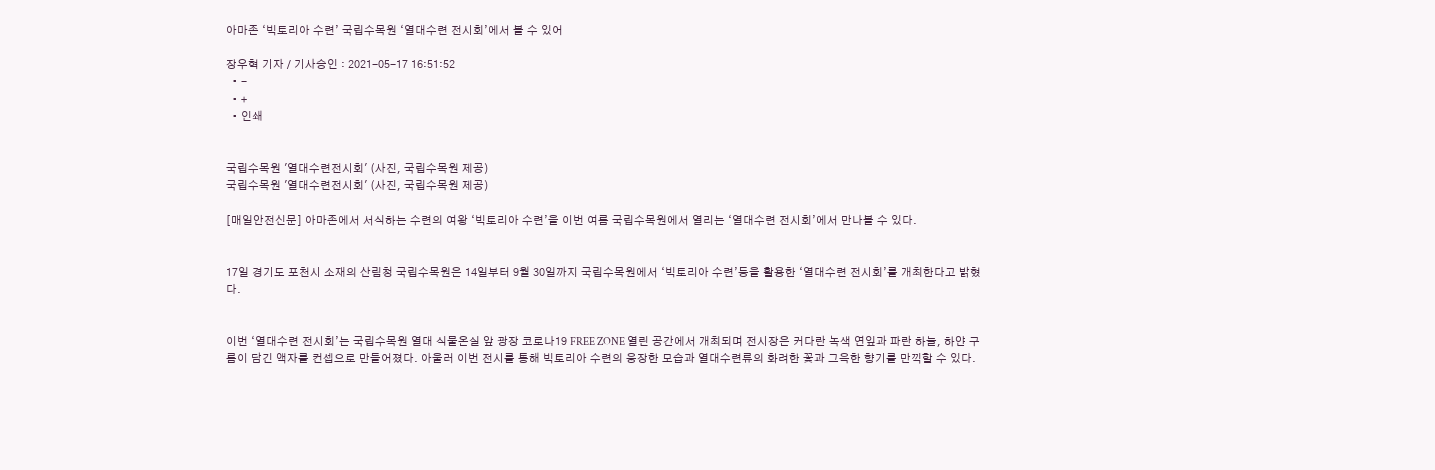아마존 ‘빅토리아 수련’ 국립수목원 ‘열대수련 전시회’에서 볼 수 있어

장우혁 기자 / 기사승인 : 2021-05-17 16:51:52
  • -
  • +
  • 인쇄


국립수목원 '열대수련전시회' (사진, 국립수목원 제공)
국립수목원 '열대수련전시회' (사진, 국립수목원 제공)

[매일안전신문] 아마존에서 서식하는 수련의 여왕 ‘빅토리아 수련’을 이번 여름 국립수목원에서 열리는 ‘열대수련 전시회’에서 만나볼 수 있다.


17일 경기도 포천시 소재의 산림청 국립수목원은 14일부터 9월 30일까지 국립수목원에서 ‘빅토리아 수련’등을 활용한 ‘열대수련 전시회’를 개최한다고 밝혔다.


이번 ‘열대수련 전시회’는 국립수목원 열대 식물온실 앞 광장 코로나19 FREE ZONE 열린 공간에서 개최되며 전시장은 커다란 녹색 연잎과 파란 하늘, 하얀 구름이 담긴 액자를 컨셉으로 만들어졌다. 아울러 이번 전시를 통해 빅토리아 수련의 웅장한 모습과 열대수련류의 화려한 꽃과 그윽한 향기를 만끽할 수 있다.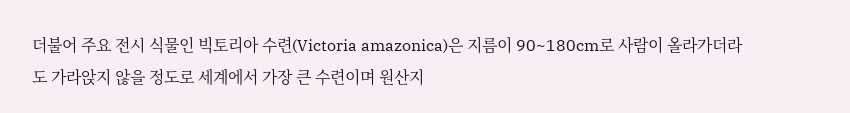더불어 주요 전시 식물인 빅토리아 수련(Victoria amazonica)은 지름이 90~180cm로 사람이 올라가더라도 가라앉지 않을 정도로 세계에서 가장 큰 수련이며 원산지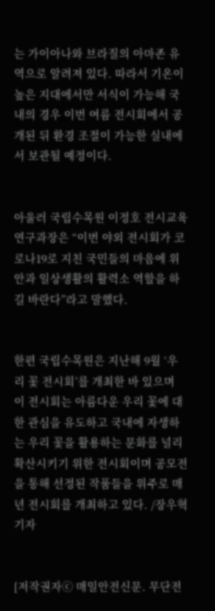는 가이아나와 브라질의 아마존 유역으로 알려져 있다. 따라서 기온이 높은 지대에서만 서식이 가능해 국내의 경우 이번 여름 전시회에서 공개된 뒤 환경 조절이 가능한 실내에서 보관될 예정이다.


아울러 국립수목원 이정호 전시교육연구과장은 “이번 야외 전시회가 코로나19로 지친 국민들의 마음에 위안과 일상생활의 활력소 역할을 하길 바란다”라고 말했다.


한편 국립수목원은 지난해 9월 ‘우리 꽃 전시회’를 개최한 바 있으며 이 전시회는 아름다운 우리 꽃에 대한 관심을 유도하고 국내에 자생하는 우리 꽃을 활용하는 문화를 널리 확산시키기 위한 전시회이며 공모전을 통해 선정된 작품들을 위주로 매년 전시회를 개최하고 있다. /장우혁 기자


[저작권자ⓒ 매일안전신문. 무단전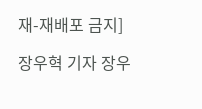재-재배포 금지]

장우혁 기자 장우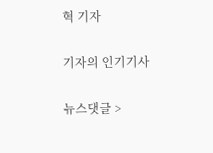혁 기자

기자의 인기기사

뉴스댓글 >